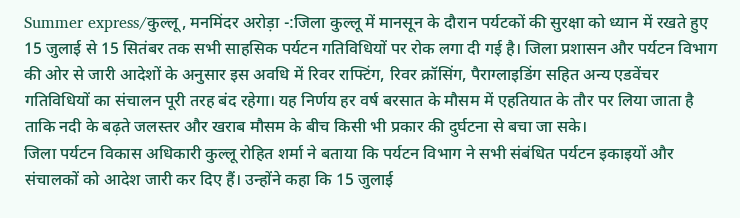Summer express/कुल्लू, मनमिंदर अरोड़ा -:जिला कुल्लू में मानसून के दौरान पर्यटकों की सुरक्षा को ध्यान में रखते हुए 15 जुलाई से 15 सितंबर तक सभी साहसिक पर्यटन गतिविधियों पर रोक लगा दी गई है। जिला प्रशासन और पर्यटन विभाग की ओर से जारी आदेशों के अनुसार इस अवधि में रिवर राफ्टिंग, रिवर क्रॉसिंग, पैराग्लाइडिंग सहित अन्य एडवेंचर गतिविधियों का संचालन पूरी तरह बंद रहेगा। यह निर्णय हर वर्ष बरसात के मौसम में एहतियात के तौर पर लिया जाता है ताकि नदी के बढ़ते जलस्तर और खराब मौसम के बीच किसी भी प्रकार की दुर्घटना से बचा जा सके।
जिला पर्यटन विकास अधिकारी कुल्लू रोहित शर्मा ने बताया कि पर्यटन विभाग ने सभी संबंधित पर्यटन इकाइयों और संचालकों को आदेश जारी कर दिए हैं। उन्होंने कहा कि 15 जुलाई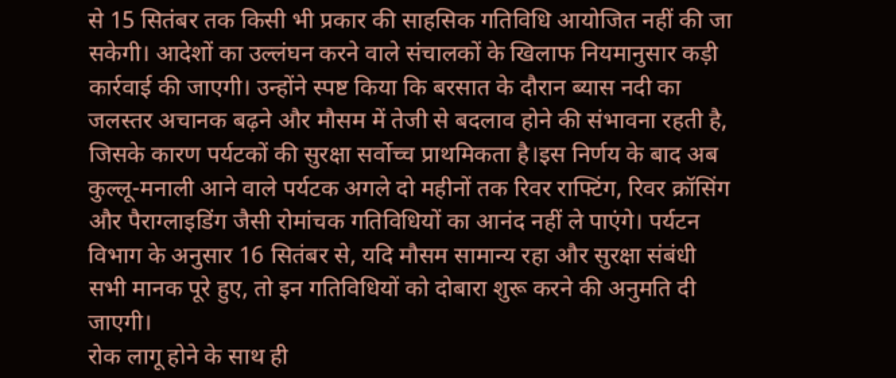से 15 सितंबर तक किसी भी प्रकार की साहसिक गतिविधि आयोजित नहीं की जा सकेगी। आदेशों का उल्लंघन करने वाले संचालकों के खिलाफ नियमानुसार कड़ी कार्रवाई की जाएगी। उन्होंने स्पष्ट किया कि बरसात के दौरान ब्यास नदी का जलस्तर अचानक बढ़ने और मौसम में तेजी से बदलाव होने की संभावना रहती है, जिसके कारण पर्यटकों की सुरक्षा सर्वोच्च प्राथमिकता है।इस निर्णय के बाद अब कुल्लू-मनाली आने वाले पर्यटक अगले दो महीनों तक रिवर राफ्टिंग, रिवर क्रॉसिंग और पैराग्लाइडिंग जैसी रोमांचक गतिविधियों का आनंद नहीं ले पाएंगे। पर्यटन विभाग के अनुसार 16 सितंबर से, यदि मौसम सामान्य रहा और सुरक्षा संबंधी सभी मानक पूरे हुए, तो इन गतिविधियों को दोबारा शुरू करने की अनुमति दी जाएगी।
रोक लागू होने के साथ ही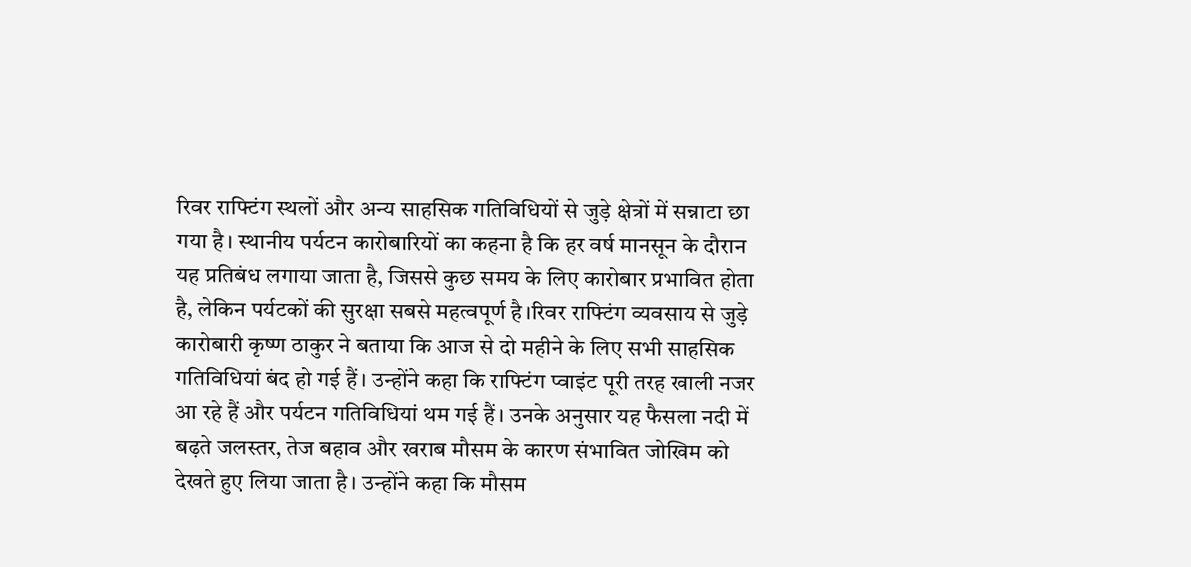रिवर राफ्टिंग स्थलों और अन्य साहसिक गतिविधियों से जुड़े क्षेत्रों में सन्नाटा छा गया है। स्थानीय पर्यटन कारोबारियों का कहना है कि हर वर्ष मानसून के दौरान यह प्रतिबंध लगाया जाता है, जिससे कुछ समय के लिए कारोबार प्रभावित होता है, लेकिन पर्यटकों की सुरक्षा सबसे महत्वपूर्ण है।रिवर राफ्टिंग व्यवसाय से जुड़े कारोबारी कृष्ण ठाकुर ने बताया कि आज से दो महीने के लिए सभी साहसिक गतिविधियां बंद हो गई हैं। उन्होंने कहा कि राफ्टिंग प्वाइंट पूरी तरह खाली नजर आ रहे हैं और पर्यटन गतिविधियां थम गई हैं। उनके अनुसार यह फैसला नदी में बढ़ते जलस्तर, तेज बहाव और खराब मौसम के कारण संभावित जोखिम को देखते हुए लिया जाता है। उन्होंने कहा कि मौसम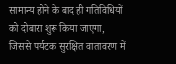सामान्य होने के बाद ही गतिविधियों को दोबारा शुरू किया जाएगा, जिससे पर्यटक सुरक्षित वातावरण में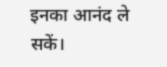इनका आनंद ले सकें।